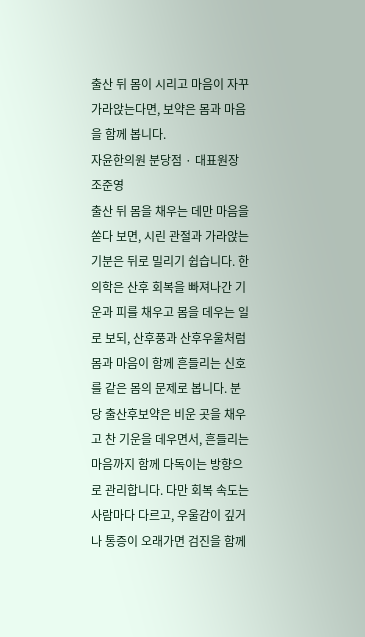출산 뒤 몸이 시리고 마음이 자꾸 가라앉는다면, 보약은 몸과 마음을 함께 봅니다.
자윤한의원 분당점 · 대표원장 조준영
출산 뒤 몸을 채우는 데만 마음을 쏟다 보면, 시린 관절과 가라앉는 기분은 뒤로 밀리기 쉽습니다. 한의학은 산후 회복을 빠져나간 기운과 피를 채우고 몸을 데우는 일로 보되, 산후풍과 산후우울처럼 몸과 마음이 함께 흔들리는 신호를 같은 몸의 문제로 봅니다. 분당 출산후보약은 비운 곳을 채우고 찬 기운을 데우면서, 흔들리는 마음까지 함께 다독이는 방향으로 관리합니다. 다만 회복 속도는 사람마다 다르고, 우울감이 깊거나 통증이 오래가면 검진을 함께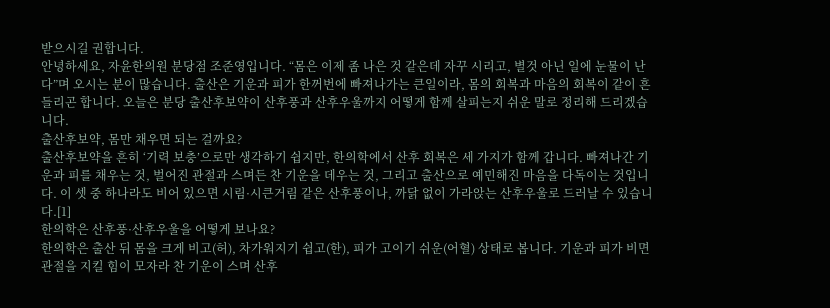받으시길 권합니다.
안녕하세요, 자윤한의원 분당점 조준영입니다. “몸은 이제 좀 나은 것 같은데 자꾸 시리고, 별것 아닌 일에 눈물이 난다”며 오시는 분이 많습니다. 출산은 기운과 피가 한꺼번에 빠져나가는 큰일이라, 몸의 회복과 마음의 회복이 같이 흔들리곤 합니다. 오늘은 분당 출산후보약이 산후풍과 산후우울까지 어떻게 함께 살피는지 쉬운 말로 정리해 드리겠습니다.
출산후보약, 몸만 채우면 되는 걸까요?
출산후보약을 흔히 ‘기력 보충’으로만 생각하기 쉽지만, 한의학에서 산후 회복은 세 가지가 함께 갑니다. 빠져나간 기운과 피를 채우는 것, 벌어진 관절과 스며든 찬 기운을 데우는 것, 그리고 출산으로 예민해진 마음을 다독이는 것입니다. 이 셋 중 하나라도 비어 있으면 시림·시큰거림 같은 산후풍이나, 까닭 없이 가라앉는 산후우울로 드러날 수 있습니다.[1]
한의학은 산후풍·산후우울을 어떻게 보나요?
한의학은 출산 뒤 몸을 크게 비고(허), 차가워지기 쉽고(한), 피가 고이기 쉬운(어혈) 상태로 봅니다. 기운과 피가 비면 관절을 지킬 힘이 모자라 찬 기운이 스며 산후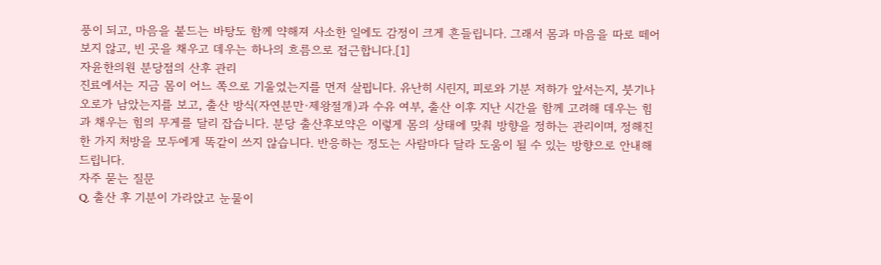풍이 되고, 마음을 붙드는 바탕도 함께 약해져 사소한 일에도 감정이 크게 흔들립니다. 그래서 몸과 마음을 따로 떼어 보지 않고, 빈 곳을 채우고 데우는 하나의 흐름으로 접근합니다.[1]
자윤한의원 분당점의 산후 관리
진료에서는 지금 몸이 어느 쪽으로 기울었는지를 먼저 살핍니다. 유난히 시린지, 피로와 기분 저하가 앞서는지, 붓기나 오로가 남았는지를 보고, 출산 방식(자연분만·제왕절개)과 수유 여부, 출산 이후 지난 시간을 함께 고려해 데우는 힘과 채우는 힘의 무게를 달리 잡습니다. 분당 출산후보약은 이렇게 몸의 상태에 맞춰 방향을 정하는 관리이며, 정해진 한 가지 처방을 모두에게 똑같이 쓰지 않습니다. 반응하는 정도는 사람마다 달라 도움이 될 수 있는 방향으로 안내해 드립니다.
자주 묻는 질문
Q. 출산 후 기분이 가라앉고 눈물이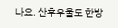나요. 산후우울도 한방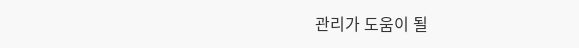관리가 도움이 될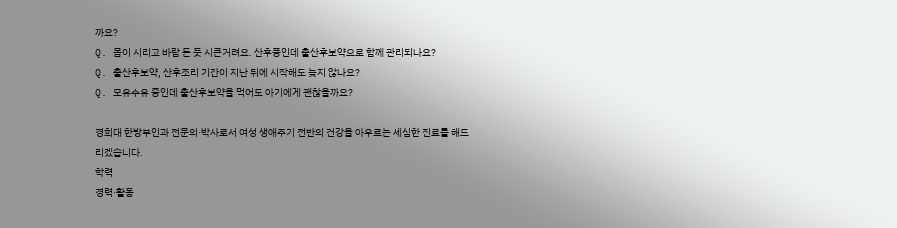까요?
Q. 몸이 시리고 바람 든 듯 시큰거려요. 산후풍인데 출산후보약으로 함께 관리되나요?
Q. 출산후보약, 산후조리 기간이 지난 뒤에 시작해도 늦지 않나요?
Q. 모유수유 중인데 출산후보약을 먹어도 아기에게 괜찮을까요?

경희대 한방부인과 전문의·박사로서 여성 생애주기 전반의 건강을 아우르는 세심한 진료를 해드리겠습니다.
학력
경력·활동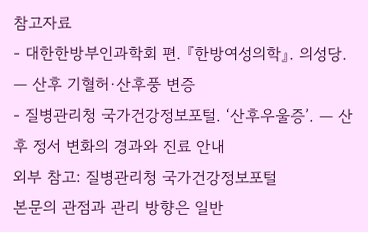참고자료
- 대한한방부인과학회 편. 『한방여성의학』. 의성당. — 산후 기혈허·산후풍 변증
- 질병관리청 국가건강정보포털. ‘산후우울증’. — 산후 정서 변화의 경과와 진료 안내
외부 참고: 질병관리청 국가건강정보포털
본문의 관점과 관리 방향은 일반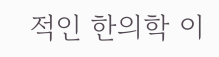적인 한의학 이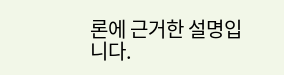론에 근거한 설명입니다.